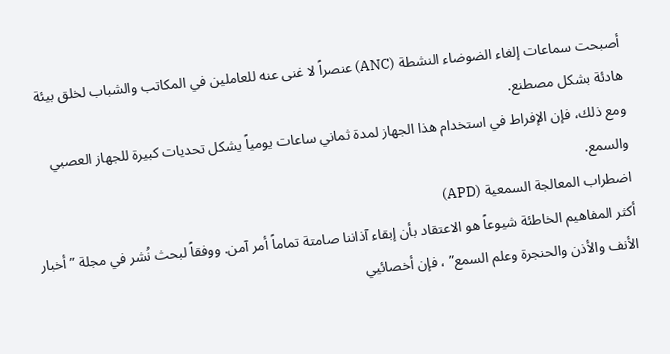أصبحت سماعات إلغاء الضوضاء النشطة (ANC) عنصراً لا غنى عنه للعاملين في المكاتب والشباب لخلق بيئة هادئة بشكل مصطنع.
ومع ذلك، فإن الإفراط في استخدام هذا الجهاز لمدة ثماني ساعات يومياً يشكل تحديات كبيرة للجهاز العصبي والسمع.
اضطراب المعالجة السمعية (APD)
أكثر المفاهيم الخاطئة شيوعاً هو الاعتقاد بأن إبقاء آذاننا صامتة تماماً أمر آمن. ووفقاً لبحث نُشر في مجلة ” أخبار الأنف والأذن والحنجرة وعلم السمع” ، فإن أخصائيي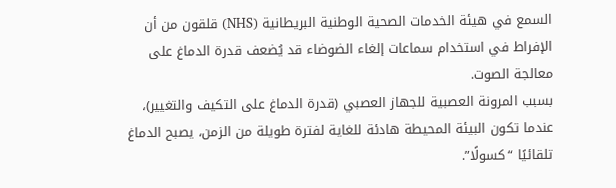السمع في هيئة الخدمات الصحية الوطنية البريطانية (NHS) قلقون من أن الإفراط في استخدام سماعات إلغاء الضوضاء قد يُضعف قدرة الدماغ على معالجة الصوت.
بسبب المرونة العصبية للجهاز العصبي (قدرة الدماغ على التكيف والتغيير)، عندما تكون البيئة المحيطة هادئة للغاية لفترة طويلة من الزمن، يصبح الدماغ تلقائيًا “كسولًا”.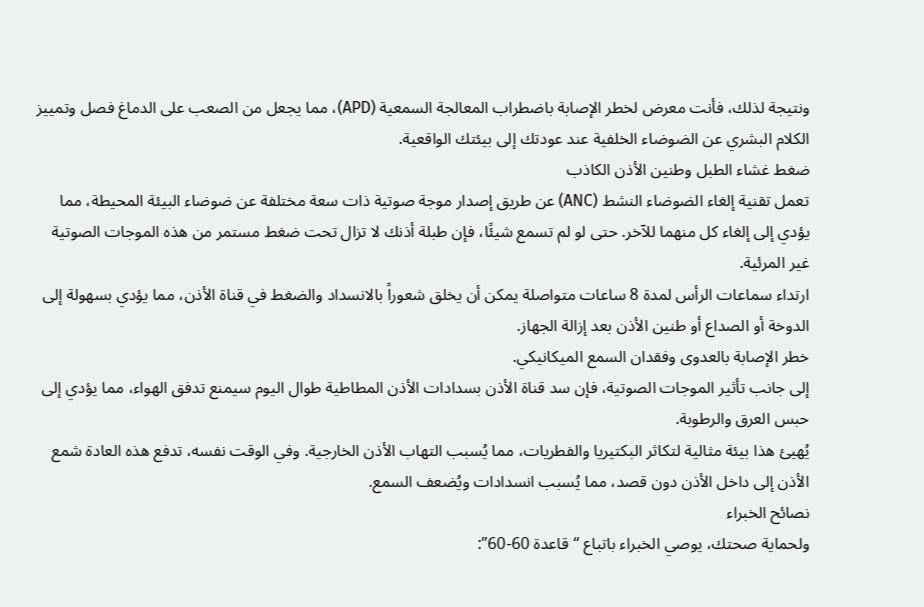ونتيجة لذلك، فأنت معرض لخطر الإصابة باضطراب المعالجة السمعية (APD)، مما يجعل من الصعب على الدماغ فصل وتمييز الكلام البشري عن الضوضاء الخلفية عند عودتك إلى بيئتك الواقعية.
ضغط غشاء الطبل وطنين الأذن الكاذب
تعمل تقنية إلغاء الضوضاء النشط (ANC) عن طريق إصدار موجة صوتية ذات سعة مختلفة عن ضوضاء البيئة المحيطة، مما يؤدي إلى إلغاء كل منهما للآخر. حتى لو لم تسمع شيئًا، فإن طبلة أذنك لا تزال تحت ضغط مستمر من هذه الموجات الصوتية غير المرئية.
ارتداء سماعات الرأس لمدة 8 ساعات متواصلة يمكن أن يخلق شعوراً بالانسداد والضغط في قناة الأذن، مما يؤدي بسهولة إلى الدوخة أو الصداع أو طنين الأذن بعد إزالة الجهاز.
خطر الإصابة بالعدوى وفقدان السمع الميكانيكي.
إلى جانب تأثير الموجات الصوتية، فإن سد قناة الأذن بسدادات الأذن المطاطية طوال اليوم سيمنع تدفق الهواء، مما يؤدي إلى حبس العرق والرطوبة.
يُهيئ هذا بيئة مثالية لتكاثر البكتيريا والفطريات، مما يُسبب التهاب الأذن الخارجية. وفي الوقت نفسه، تدفع هذه العادة شمع الأذن إلى داخل الأذن دون قصد، مما يُسبب انسدادات ويُضعف السمع.
نصائح الخبراء
ولحماية صحتك، يوصي الخبراء باتباع “قاعدة 60-60”: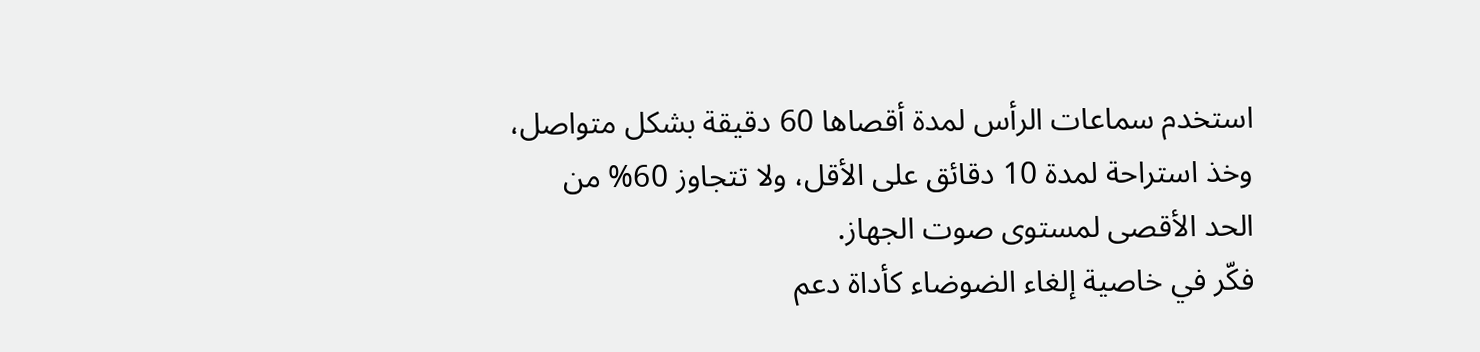استخدم سماعات الرأس لمدة أقصاها 60 دقيقة بشكل متواصل، وخذ استراحة لمدة 10 دقائق على الأقل، ولا تتجاوز 60% من الحد الأقصى لمستوى صوت الجهاز.
فكّر في خاصية إلغاء الضوضاء كأداة دعم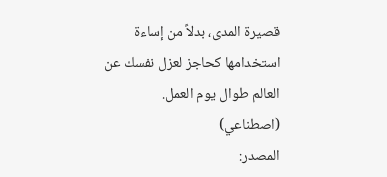قصيرة المدى، بدلاً من إساءة استخدامها كحاجز لعزل نفسك عن العالم طوال يوم العمل.
(اصطناعي)
المصدر: